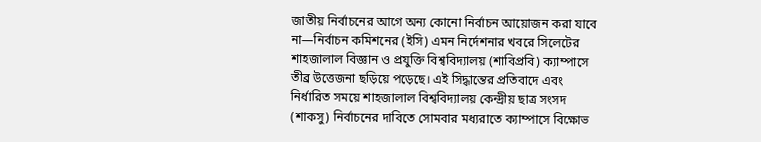জাতীয় নির্বাচনের আগে অন্য কোনো নির্বাচন আয়োজন করা যাবে না—নির্বাচন কমিশনের (ইসি) এমন নির্দেশনার খবরে সিলেটের শাহজালাল বিজ্ঞান ও প্রযুক্তি বিশ্ববিদ্যালয় (শাবিপ্রবি) ক্যাম্পাসে তীব্র উত্তেজনা ছড়িয়ে পড়েছে। এই সিদ্ধান্তের প্রতিবাদে এবং নির্ধারিত সময়ে শাহজালাল বিশ্ববিদ্যালয় কেন্দ্রীয় ছাত্র সংসদ (শাকসু) নির্বাচনের দাবিতে সোমবার মধ্যরাতে ক্যাম্পাসে বিক্ষোভ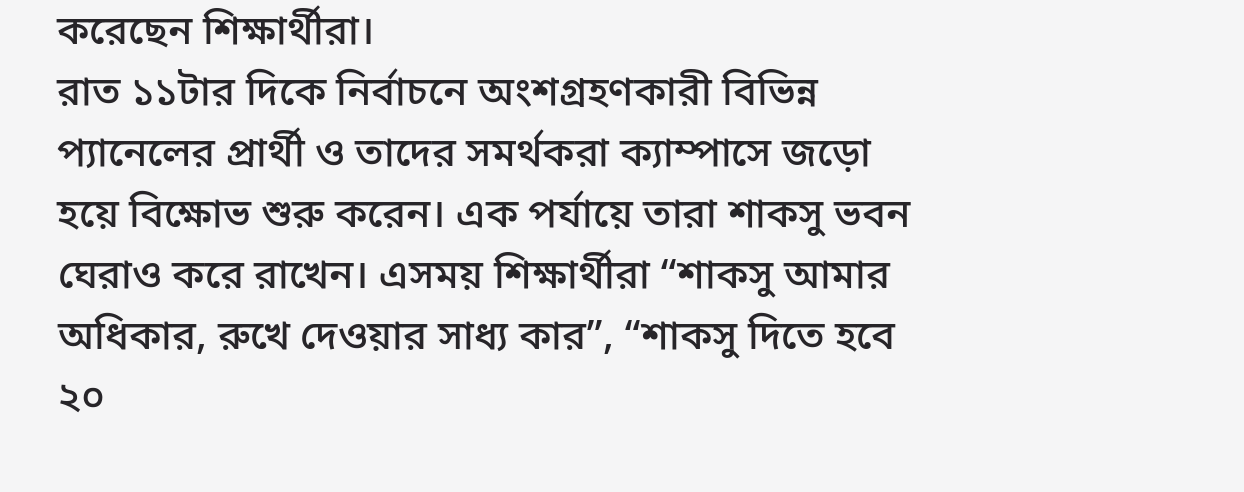করেছেন শিক্ষার্থীরা।
রাত ১১টার দিকে নির্বাচনে অংশগ্রহণকারী বিভিন্ন প্যানেলের প্রার্থী ও তাদের সমর্থকরা ক্যাম্পাসে জড়ো হয়ে বিক্ষোভ শুরু করেন। এক পর্যায়ে তারা শাকসু ভবন ঘেরাও করে রাখেন। এসময় শিক্ষার্থীরা “শাকসু আমার অধিকার, রুখে দেওয়ার সাধ্য কার”, “শাকসু দিতে হবে ২০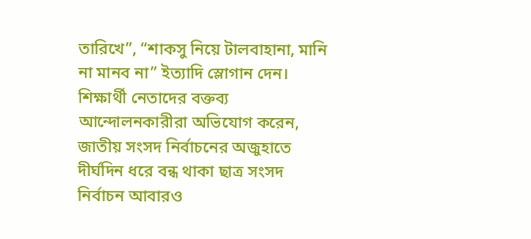তারিখে”, “শাকসু নিয়ে টালবাহানা, মানি না মানব না” ইত্যাদি স্লোগান দেন।
শিক্ষার্থী নেতাদের বক্তব্য
আন্দোলনকারীরা অভিযোগ করেন, জাতীয় সংসদ নির্বাচনের অজুহাতে দীর্ঘদিন ধরে বন্ধ থাকা ছাত্র সংসদ নির্বাচন আবারও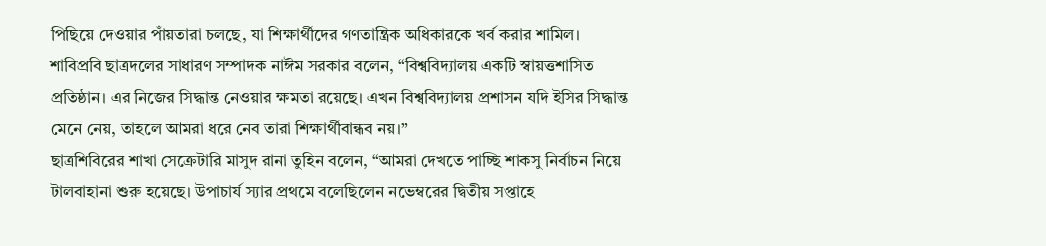পিছিয়ে দেওয়ার পাঁয়তারা চলছে, যা শিক্ষার্থীদের গণতান্ত্রিক অধিকারকে খর্ব করার শামিল।
শাবিপ্রবি ছাত্রদলের সাধারণ সম্পাদক নাঈম সরকার বলেন, “বিশ্ববিদ্যালয় একটি স্বায়ত্তশাসিত প্রতিষ্ঠান। এর নিজের সিদ্ধান্ত নেওয়ার ক্ষমতা রয়েছে। এখন বিশ্ববিদ্যালয় প্রশাসন যদি ইসির সিদ্ধান্ত মেনে নেয়, তাহলে আমরা ধরে নেব তারা শিক্ষার্থীবান্ধব নয়।”
ছাত্রশিবিরের শাখা সেক্রেটারি মাসুদ রানা তুহিন বলেন, “আমরা দেখতে পাচ্ছি শাকসু নির্বাচন নিয়ে টালবাহানা শুরু হয়েছে। উপাচার্য স্যার প্রথমে বলেছিলেন নভেম্বরের দ্বিতীয় সপ্তাহে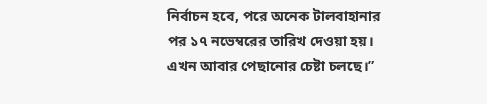নির্বাচন হবে, পরে অনেক টালবাহানার পর ১৭ নভেম্বরের তারিখ দেওয়া হয়। এখন আবার পেছানোর চেষ্টা চলছে।”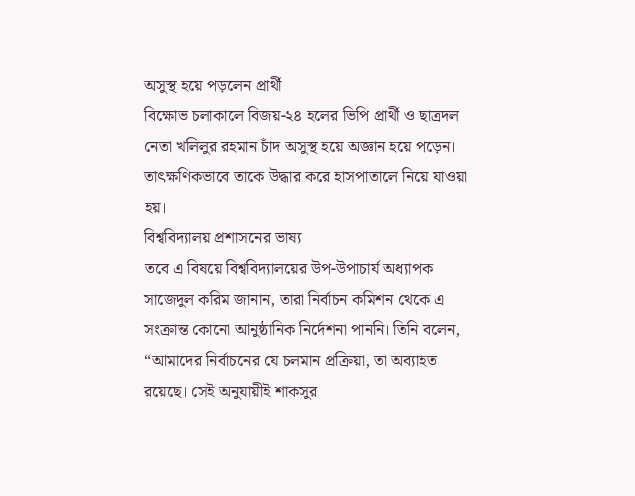অসুস্থ হয়ে পড়লেন প্রার্থী
বিক্ষোভ চলাকালে বিজয়-২৪ হলের ভিপি প্রার্থী ও ছাত্রদল নেতা খলিলুর রহমান চাঁদ অসুস্থ হয়ে অজ্ঞান হয়ে পড়েন। তাৎক্ষণিকভাবে তাকে উদ্ধার করে হাসপাতালে নিয়ে যাওয়া হয়।
বিশ্ববিদ্যালয় প্রশাসনের ভাষ্য
তবে এ বিষয়ে বিশ্ববিদ্যালয়ের উপ-উপাচার্য অধ্যাপক সাজেদুল করিম জানান, তারা নির্বাচন কমিশন থেকে এ সংক্রান্ত কোনো আনুষ্ঠানিক নির্দেশনা পাননি। তিনি বলেন, “আমাদের নির্বাচনের যে চলমান প্রক্রিয়া, তা অব্যাহত রয়েছে। সেই অনুযায়ীই শাকসুর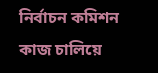নির্বাচন কমিশন কাজ চালিয়ে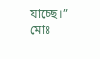যাচ্ছে।”
মোঃ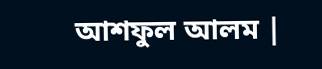আশফুল আলম |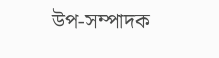উপ-সম্পাদক